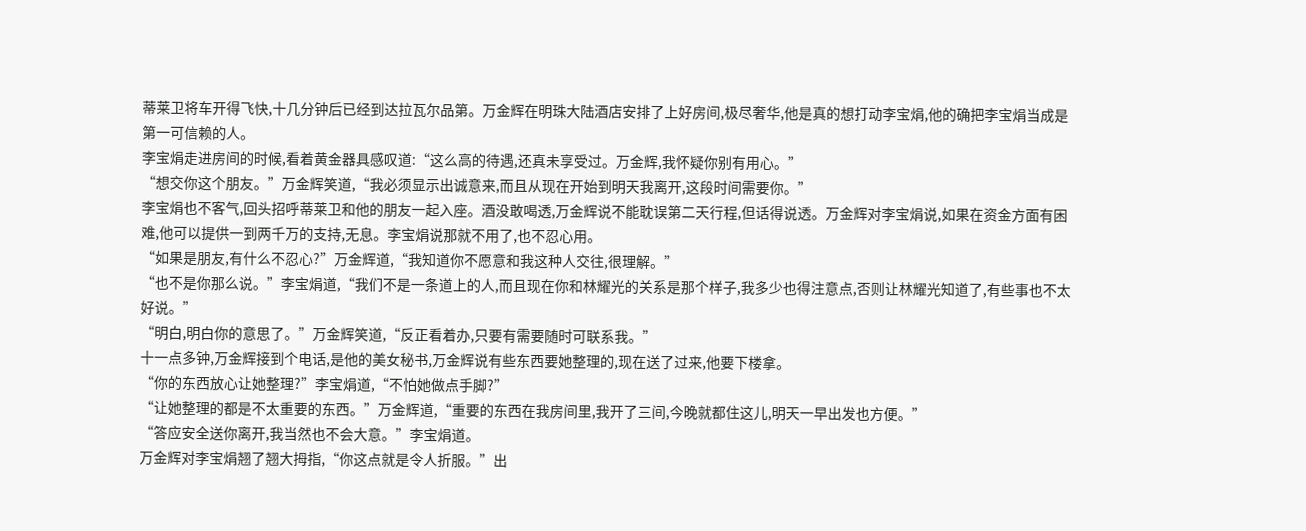蒂莱卫将车开得飞快,十几分钟后已经到达拉瓦尔品第。万金辉在明珠大陆酒店安排了上好房间,极尽奢华,他是真的想打动李宝焆,他的确把李宝焆当成是第一可信赖的人。
李宝焆走进房间的时候,看着黄金器具感叹道:“这么高的待遇,还真未享受过。万金辉,我怀疑你别有用心。”
“想交你这个朋友。”万金辉笑道,“我必须显示出诚意来,而且从现在开始到明天我离开,这段时间需要你。”
李宝焆也不客气,回头招呼蒂莱卫和他的朋友一起入座。酒没敢喝透,万金辉说不能耽误第二天行程,但话得说透。万金辉对李宝焆说,如果在资金方面有困难,他可以提供一到两千万的支持,无息。李宝焆说那就不用了,也不忍心用。
“如果是朋友,有什么不忍心?”万金辉道,“我知道你不愿意和我这种人交往,很理解。”
“也不是你那么说。”李宝焆道,“我们不是一条道上的人,而且现在你和林耀光的关系是那个样子,我多少也得注意点,否则让林耀光知道了,有些事也不太好说。”
“明白,明白你的意思了。”万金辉笑道,“反正看着办,只要有需要随时可联系我。”
十一点多钟,万金辉接到个电话,是他的美女秘书,万金辉说有些东西要她整理的,现在送了过来,他要下楼拿。
“你的东西放心让她整理?”李宝焆道,“不怕她做点手脚?”
“让她整理的都是不太重要的东西。”万金辉道,“重要的东西在我房间里,我开了三间,今晚就都住这儿,明天一早出发也方便。”
“答应安全送你离开,我当然也不会大意。”李宝焆道。
万金辉对李宝焆翘了翘大拇指,“你这点就是令人折服。”出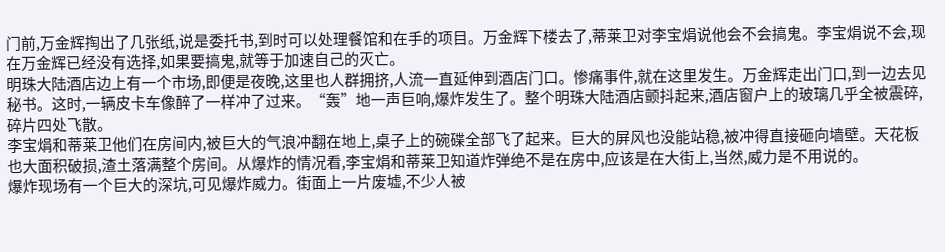门前,万金辉掏出了几张纸,说是委托书,到时可以处理餐馆和在手的项目。万金辉下楼去了,蒂莱卫对李宝焆说他会不会搞鬼。李宝焆说不会,现在万金辉已经没有选择,如果要搞鬼,就等于加速自己的灭亡。
明珠大陆酒店边上有一个市场,即便是夜晚,这里也人群拥挤,人流一直延伸到酒店门口。惨痛事件,就在这里发生。万金辉走出门口,到一边去见秘书。这时,一辆皮卡车像醉了一样冲了过来。“轰”地一声巨响,爆炸发生了。整个明珠大陆酒店颤抖起来,酒店窗户上的玻璃几乎全被震碎,碎片四处飞散。
李宝焆和蒂莱卫他们在房间内,被巨大的气浪冲翻在地上,桌子上的碗碟全部飞了起来。巨大的屏风也没能站稳,被冲得直接砸向墙壁。天花板也大面积破损,渣土落满整个房间。从爆炸的情况看,李宝焆和蒂莱卫知道炸弹绝不是在房中,应该是在大街上,当然,威力是不用说的。
爆炸现场有一个巨大的深坑,可见爆炸威力。街面上一片废墟,不少人被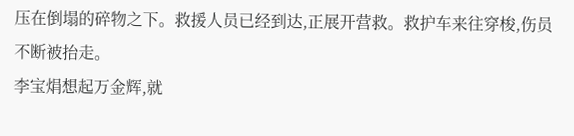压在倒塌的碎物之下。救援人员已经到达,正展开营救。救护车来往穿梭,伤员不断被抬走。
李宝焆想起万金辉,就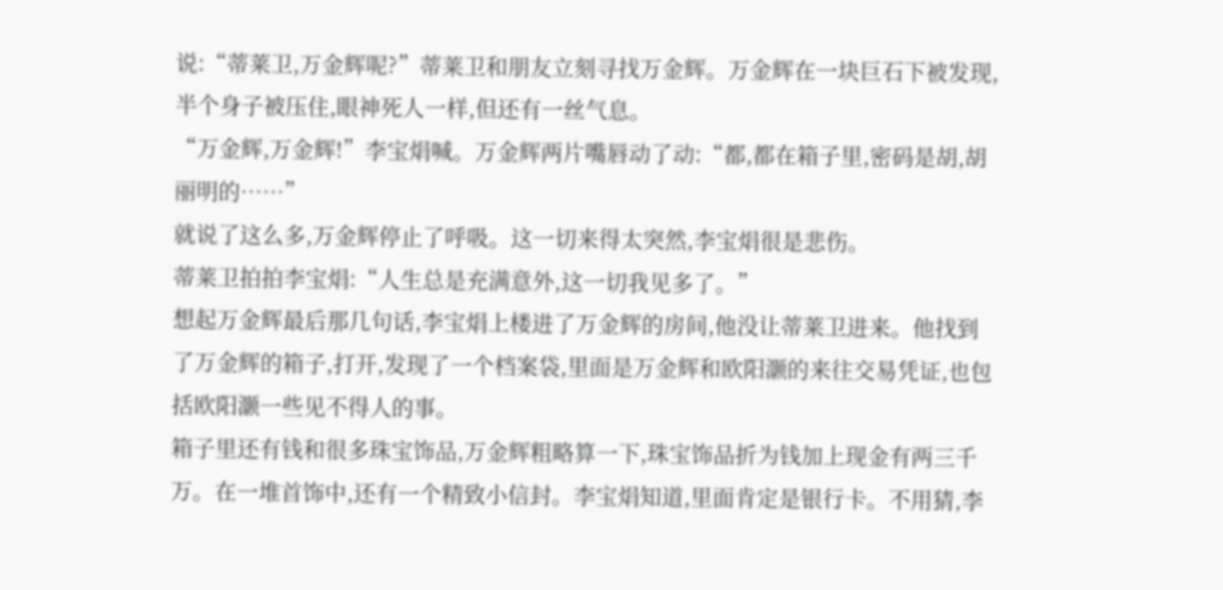说:“蒂莱卫,万金辉呢?”蒂莱卫和朋友立刻寻找万金辉。万金辉在一块巨石下被发现,半个身子被压住,眼神死人一样,但还有一丝气息。
“万金辉,万金辉!”李宝焆喊。万金辉两片嘴唇动了动:“都,都在箱子里,密码是胡,胡丽明的……”
就说了这么多,万金辉停止了呼吸。这一切来得太突然,李宝焆很是悲伤。
蒂莱卫拍拍李宝焆:“人生总是充满意外,这一切我见多了。”
想起万金辉最后那几句话,李宝焆上楼进了万金辉的房间,他没让蒂莱卫进来。他找到了万金辉的箱子,打开,发现了一个档案袋,里面是万金辉和欧阳灏的来往交易凭证,也包括欧阳灏一些见不得人的事。
箱子里还有钱和很多珠宝饰品,万金辉粗略算一下,珠宝饰品折为钱加上现金有两三千万。在一堆首饰中,还有一个精致小信封。李宝焆知道,里面肯定是银行卡。不用猜,李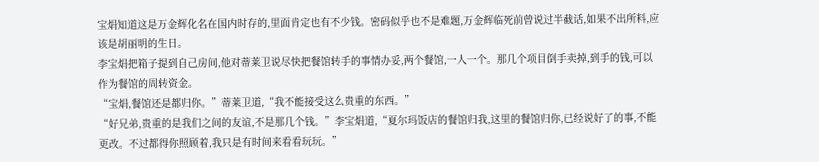宝焆知道这是万金辉化名在国内时存的,里面肯定也有不少钱。密码似乎也不是难题,万金辉临死前曾说过半截话,如果不出所料,应该是胡丽明的生日。
李宝焆把箱子提到自己房间,他对蒂莱卫说尽快把餐馆转手的事情办妥,两个餐馆,一人一个。那几个项目倒手卖掉,到手的钱,可以作为餐馆的周转资金。
“宝焆,餐馆还是都归你。”蒂莱卫道,“我不能接受这么贵重的东西。”
“好兄弟,贵重的是我们之间的友谊,不是那几个钱。”李宝焆道,“夏尔玛饭店的餐馆归我,这里的餐馆归你,已经说好了的事,不能更改。不过都得你照顾着,我只是有时间来看看玩玩。”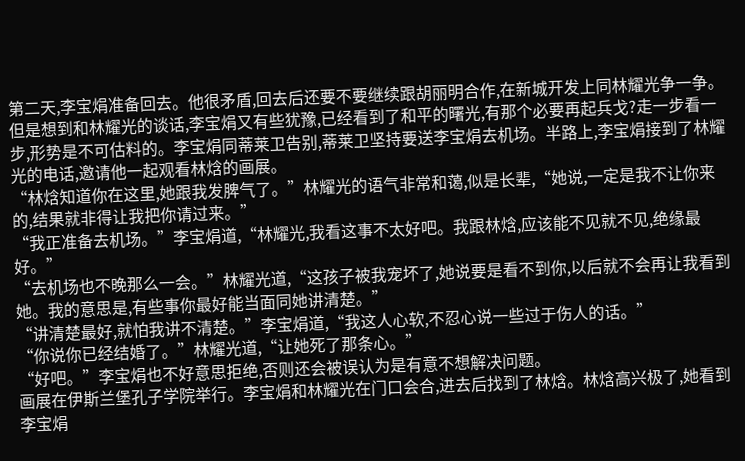第二天,李宝焆准备回去。他很矛盾,回去后还要不要继续跟胡丽明合作,在新城开发上同林耀光争一争。但是想到和林耀光的谈话,李宝焆又有些犹豫,已经看到了和平的曙光,有那个必要再起兵戈?走一步看一步,形势是不可估料的。李宝焆同蒂莱卫告别,蒂莱卫坚持要送李宝焆去机场。半路上,李宝焆接到了林耀光的电话,邀请他一起观看林焓的画展。
“林焓知道你在这里,她跟我发脾气了。”林耀光的语气非常和蔼,似是长辈,“她说,一定是我不让你来的,结果就非得让我把你请过来。”
“我正准备去机场。”李宝焆道,“林耀光,我看这事不太好吧。我跟林焓,应该能不见就不见,绝缘最好。”
“去机场也不晚那么一会。”林耀光道,“这孩子被我宠坏了,她说要是看不到你,以后就不会再让我看到她。我的意思是,有些事你最好能当面同她讲清楚。”
“讲清楚最好,就怕我讲不清楚。”李宝焆道,“我这人心软,不忍心说一些过于伤人的话。”
“你说你已经结婚了。”林耀光道,“让她死了那条心。”
“好吧。”李宝焆也不好意思拒绝,否则还会被误认为是有意不想解决问题。
画展在伊斯兰堡孔子学院举行。李宝焆和林耀光在门口会合,进去后找到了林焓。林焓高兴极了,她看到李宝焆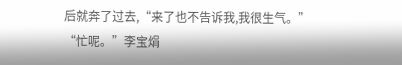后就奔了过去,“来了也不告诉我,我很生气。”
“忙呢。”李宝焆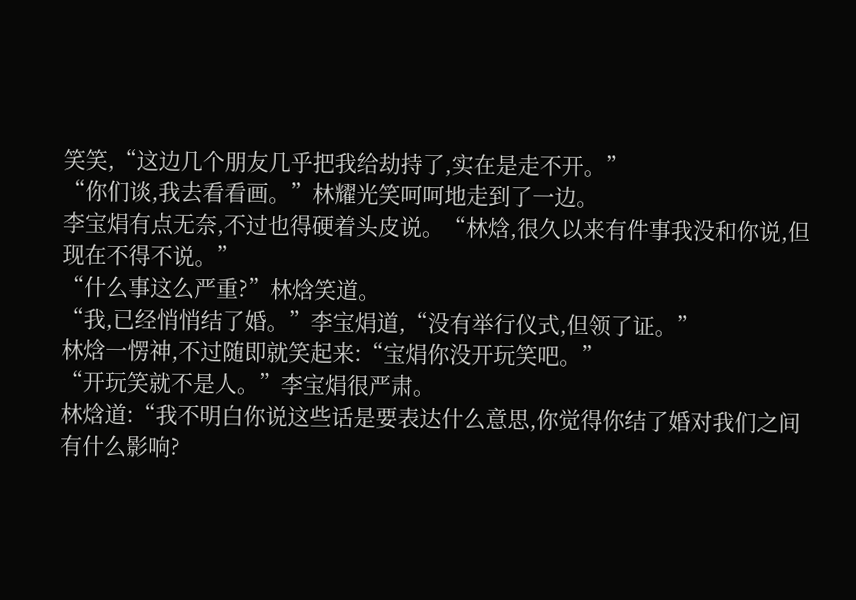笑笑,“这边几个朋友几乎把我给劫持了,实在是走不开。”
“你们谈,我去看看画。”林耀光笑呵呵地走到了一边。
李宝焆有点无奈,不过也得硬着头皮说。“林焓,很久以来有件事我没和你说,但现在不得不说。”
“什么事这么严重?”林焓笑道。
“我,已经悄悄结了婚。”李宝焆道,“没有举行仪式,但领了证。”
林焓一愣神,不过随即就笑起来:“宝焆你没开玩笑吧。”
“开玩笑就不是人。”李宝焆很严肃。
林焓道:“我不明白你说这些话是要表达什么意思,你觉得你结了婚对我们之间有什么影响?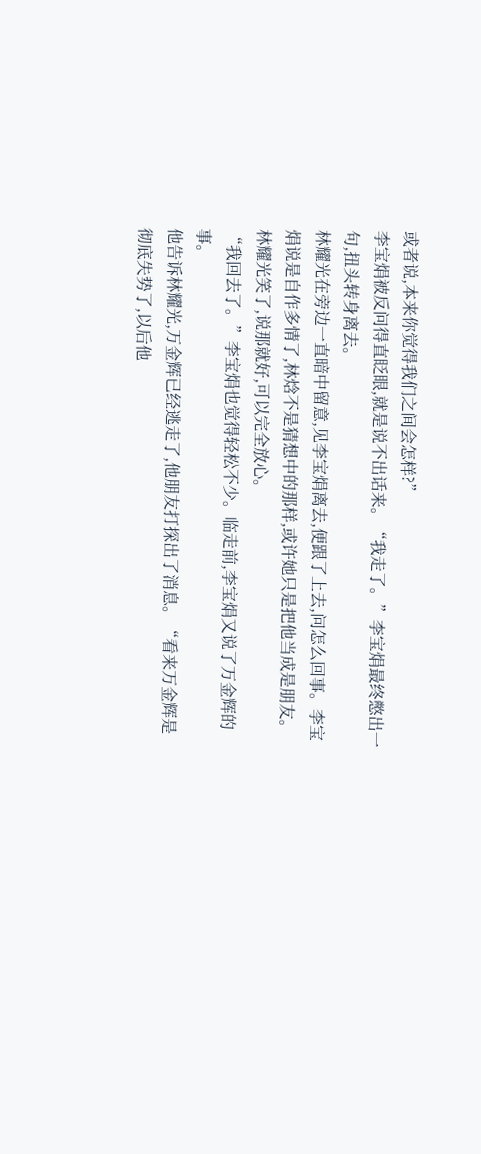或者说,本来你觉得我们之间会怎样?”
李宝焆被反问得直眨眼,就是说不出话来。“我走了。”李宝焆最终憋出一句,扭头转身离去。
林耀光在旁边一直暗中留意,见李宝焆离去,便跟了上去,问怎么回事。李宝焆说是自作多情了,林焓不是猜想中的那样,或许她只是把他当成是朋友。林耀光笑了,说那就好,可以完全放心。
“我回去了。”李宝焆也觉得轻松不少。临走前,李宝焆又说了万金辉的事。
他告诉林耀光,万金辉已经逃走了,他朋友打探出了消息。“看来万金辉是彻底失势了,以后他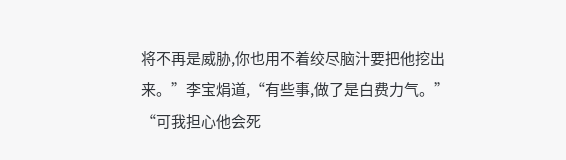将不再是威胁,你也用不着绞尽脑汁要把他挖出来。”李宝焆道,“有些事,做了是白费力气。”
“可我担心他会死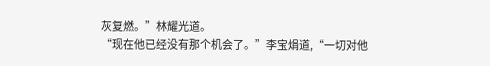灰复燃。”林耀光道。
“现在他已经没有那个机会了。”李宝焆道,“一切对他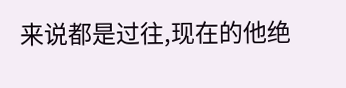来说都是过往,现在的他绝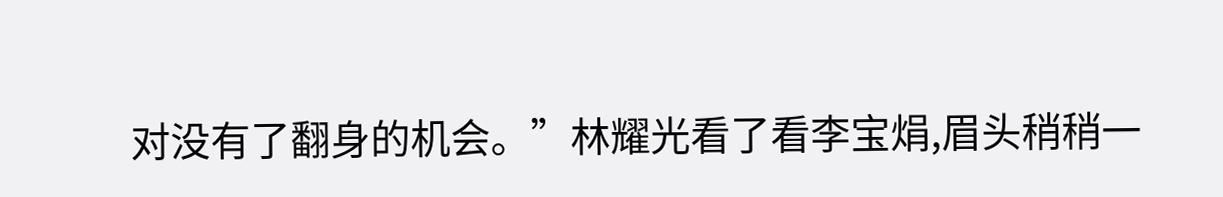对没有了翻身的机会。”林耀光看了看李宝焆,眉头稍稍一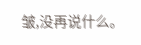皱,没再说什么。